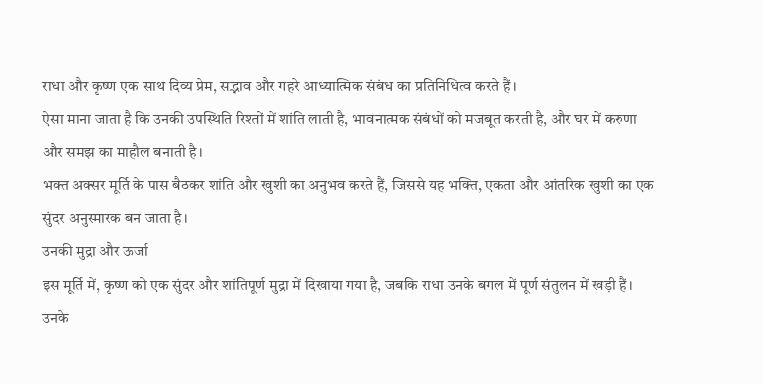राधा और कृष्ण एक साथ दिव्य प्रेम, सद्भाव और गहरे आध्यात्मिक संबंध का प्रतिनिधित्व करते हैं।
ऐसा माना जाता है कि उनकी उपस्थिति रिश्तों में शांति लाती है, भावनात्मक संबंधों को मजबूत करती है, और घर में करुणा और समझ का माहौल बनाती है।
भक्त अक्सर मूर्ति के पास बैठकर शांति और खुशी का अनुभव करते हैं, जिससे यह भक्ति, एकता और आंतरिक खुशी का एक सुंदर अनुस्मारक बन जाता है।
उनकी मुद्रा और ऊर्जा
इस मूर्ति में, कृष्ण को एक सुंदर और शांतिपूर्ण मुद्रा में दिखाया गया है, जबकि राधा उनके बगल में पूर्ण संतुलन में खड़ी हैं।
उनके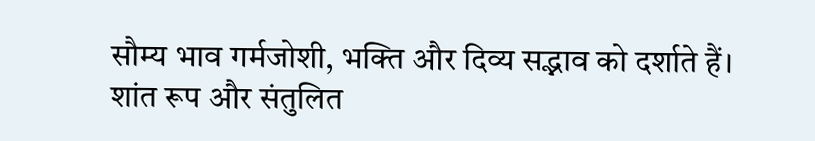सौम्य भाव गर्मजोशी, भक्ति और दिव्य सद्भाव को दर्शाते हैं।
शांत रूप और संतुलित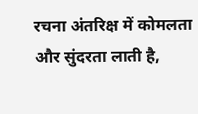रचना अंतरिक्ष में कोमलता और सुंदरता लाती है,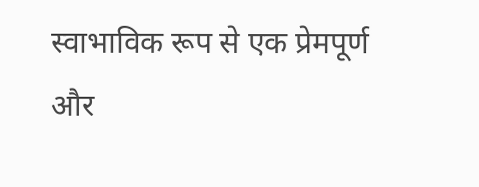स्वाभाविक रूप से एक प्रेमपूर्ण और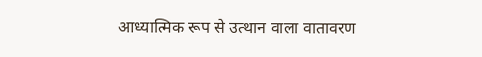आध्यात्मिक रूप से उत्थान वाला वातावरण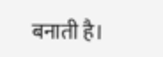बनाती है।